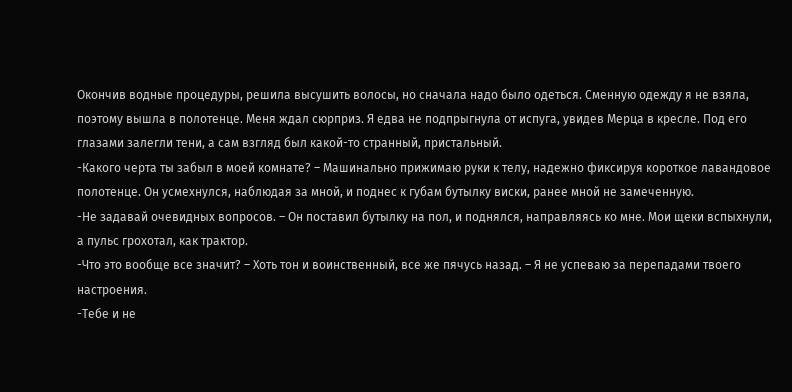Окончив водные процедуры, решила высушить волосы, но сначала надо было одеться. Сменную одежду я не взяла, поэтому вышла в полотенце. Меня ждал сюрприз. Я едва не подпрыгнула от испуга, увидев Мерца в кресле. Под его глазами залегли тени, а сам взгляд был какой-то странный, пристальный.
-Какого черта ты забыл в моей комнате? – Машинально прижимаю руки к телу, надежно фиксируя короткое лавандовое полотенце. Он усмехнулся, наблюдая за мной, и поднес к губам бутылку виски, ранее мной не замеченную.
-Не задавай очевидных вопросов. – Он поставил бутылку на пол, и поднялся, направляясь ко мне. Мои щеки вспыхнули, а пульс грохотал, как трактор.
-Что это вообще все значит? – Хоть тон и воинственный, все же пячусь назад. – Я не успеваю за перепадами твоего настроения.
-Тебе и не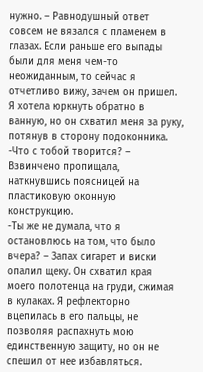нужно. – Равнодушный ответ совсем не вязался с пламенем в глазах. Если раньше его выпады были для меня чем-то неожиданным, то сейчас я отчетливо вижу, зачем он пришел. Я хотела юркнуть обратно в ванную, но он схватил меня за руку, потянув в сторону подоконника.
-Что с тобой творится? – Взвинчено пропищала, наткнувшись поясницей на пластиковую оконную конструкцию.
-Ты же не думала, что я остановлюсь на том, что было вчера? – Запах сигарет и виски опалил щеку. Он схватил края моего полотенца на груди, сжимая в кулаках. Я рефлекторно вцепилась в его пальцы, не позволяя распахнуть мою единственную защиту, но он не спешил от нее избавляться.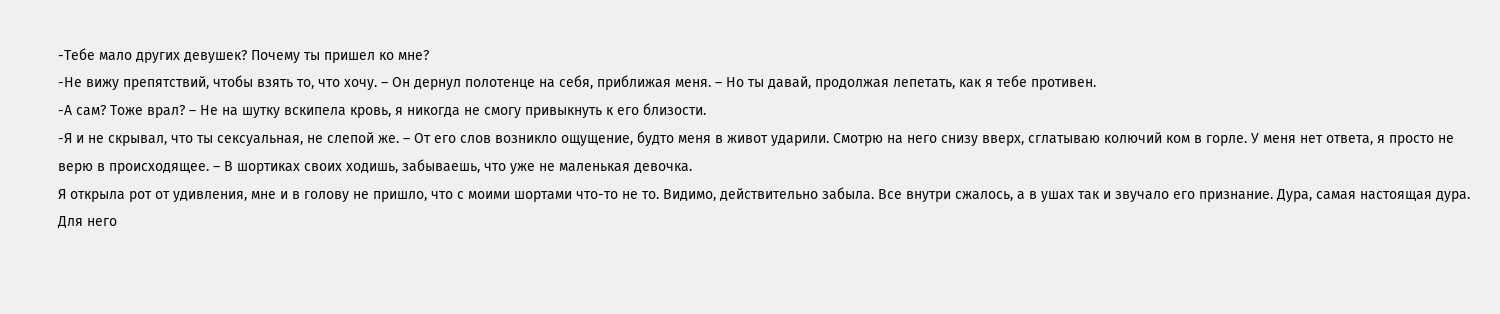-Тебе мало других девушек? Почему ты пришел ко мне?
-Не вижу препятствий, чтобы взять то, что хочу. – Он дернул полотенце на себя, приближая меня. – Но ты давай, продолжая лепетать, как я тебе противен.
-А сам? Тоже врал? – Не на шутку вскипела кровь, я никогда не смогу привыкнуть к его близости.
-Я и не скрывал, что ты сексуальная, не слепой же. – От его слов возникло ощущение, будто меня в живот ударили. Смотрю на него снизу вверх, сглатываю колючий ком в горле. У меня нет ответа, я просто не верю в происходящее. – В шортиках своих ходишь, забываешь, что уже не маленькая девочка.
Я открыла рот от удивления, мне и в голову не пришло, что с моими шортами что-то не то. Видимо, действительно забыла. Все внутри сжалось, а в ушах так и звучало его признание. Дура, самая настоящая дура. Для него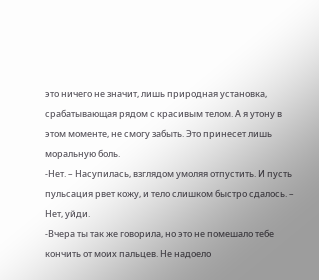это ничего не значит, лишь природная установка, срабатывающая рядом с красивым телом. А я утону в этом моменте, не смогу забыть. Это принесет лишь моральную боль.
-Нет. – Насупилась, взглядом умоляя отпустить. И пусть пульсация рвет кожу, и тело слишком быстро сдалось. – Нет, уйди.
-Вчера ты так же говорила, но это не помешало тебе кончить от моих пальцев. Не надоело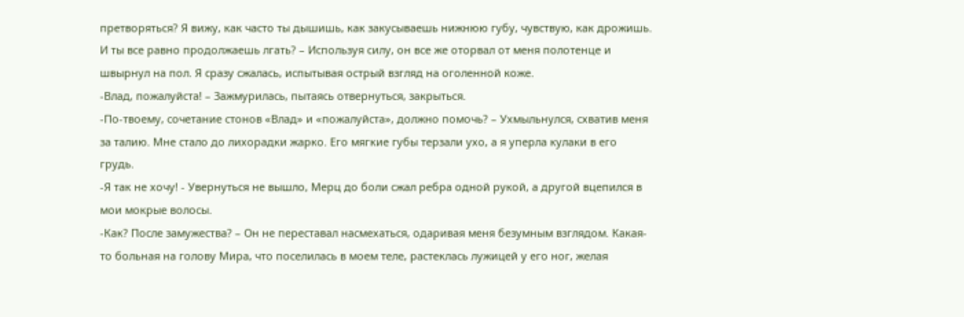претворяться? Я вижу, как часто ты дышишь, как закусываешь нижнюю губу, чувствую, как дрожишь. И ты все равно продолжаешь лгать? – Используя силу, он все же оторвал от меня полотенце и швырнул на пол. Я сразу сжалась, испытывая острый взгляд на оголенной коже.
-Влад, пожалуйста! – Зажмурилась, пытаясь отвернуться, закрыться.
-По-твоему, сочетание стонов «Влад» и «пожалуйста», должно помочь? – Ухмыльнулся, схватив меня за талию. Мне стало до лихорадки жарко. Его мягкие губы терзали ухо, а я уперла кулаки в его грудь.
-Я так не хочу! - Увернуться не вышло, Мерц до боли сжал ребра одной рукой, а другой вцепился в мои мокрые волосы.
-Как? После замужества? – Он не переставал насмехаться, одаривая меня безумным взглядом. Какая-то больная на голову Мира, что поселилась в моем теле, растеклась лужицей у его ног, желая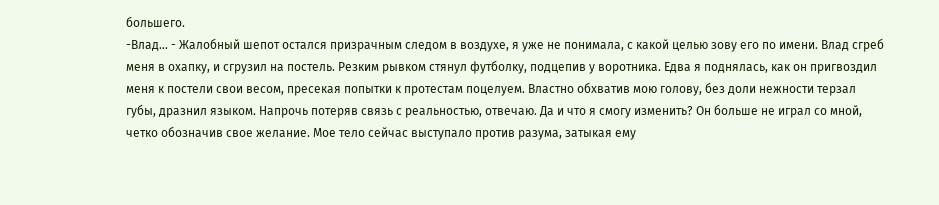большего.
-Влад… - Жалобный шепот остался призрачным следом в воздухе, я уже не понимала, с какой целью зову его по имени. Влад сгреб меня в охапку, и сгрузил на постель. Резким рывком стянул футболку, подцепив у воротника. Едва я поднялась, как он пригвоздил меня к постели свои весом, пресекая попытки к протестам поцелуем. Властно обхватив мою голову, без доли нежности терзал губы, дразнил языком. Напрочь потеряв связь с реальностью, отвечаю. Да и что я смогу изменить? Он больше не играл со мной, четко обозначив свое желание. Мое тело сейчас выступало против разума, затыкая ему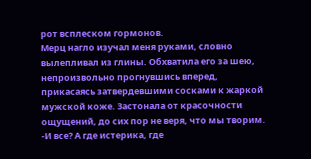рот всплеском гормонов.
Мерц нагло изучал меня руками, словно вылепливал из глины. Обхватила его за шею, непроизвольно прогнувшись вперед, прикасаясь затвердевшими сосками к жаркой мужской коже. Застонала от красочности ощущений, до сих пор не веря, что мы творим.
-И все? А где истерика, где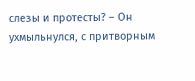слезы и протесты? – Он ухмыльнулся, с притворным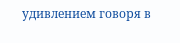удивлением говоря в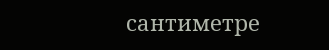сантиметре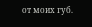от моих губ.